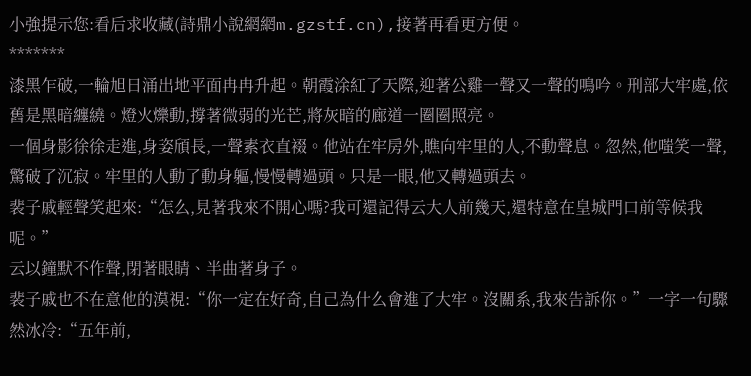小強提示您:看后求收藏(詩鼎小說網網m.gzstf.cn),接著再看更方便。
*******
漆黑乍破,一輪旭日涌出地平面冉冉升起。朝霞涂紅了天際,迎著公雞一聲又一聲的鳴吟。刑部大牢處,依舊是黑暗纏繞。燈火爍動,撐著微弱的光芒,將灰暗的廊道一圈圈照亮。
一個身影徐徐走進,身姿頎長,一聲素衣直裰。他站在牢房外,瞧向牢里的人,不動聲息。忽然,他嗤笑一聲,驚破了沉寂。牢里的人動了動身軀,慢慢轉過頭。只是一眼,他又轉過頭去。
裴子戚輕聲笑起來:“怎么,見著我來不開心嗎?我可還記得云大人前幾天,還特意在皇城門口前等候我呢。”
云以鐘默不作聲,閉著眼睛、半曲著身子。
裴子戚也不在意他的漠視:“你一定在好奇,自己為什么會進了大牢。沒關系,我來告訴你。”一字一句驟然冰冷:“五年前,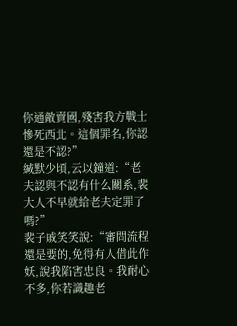你通敵賣國,殘害我方戰士慘死西北。這個罪名,你認還是不認?”
緘默少頃,云以鐘道:“老夫認與不認有什么關系,裴大人不早就給老夫定罪了嗎?”
裴子戚笑笑說:“審問流程還是要的,免得有人借此作妖,說我陷害忠良。我耐心不多,你若識趣老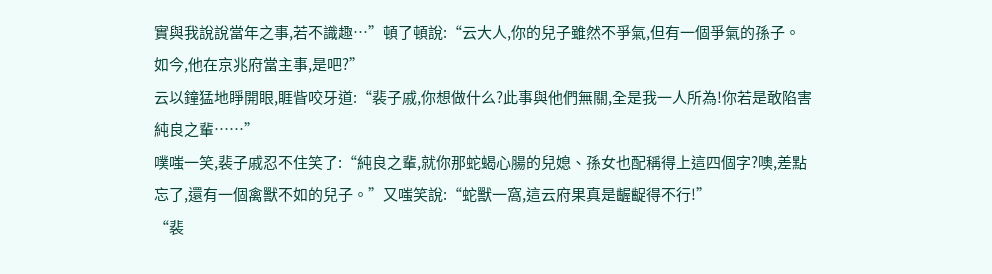實與我說說當年之事,若不識趣…”頓了頓說:“云大人,你的兒子雖然不爭氣,但有一個爭氣的孫子。如今,他在京兆府當主事,是吧?”
云以鐘猛地睜開眼,睚眥咬牙道:“裴子戚,你想做什么?此事與他們無關,全是我一人所為!你若是敢陷害純良之輩……”
噗嗤一笑,裴子戚忍不住笑了:“純良之輩,就你那蛇蝎心腸的兒媳、孫女也配稱得上這四個字?噢,差點忘了,還有一個禽獸不如的兒子。”又嗤笑說:“蛇獸一窩,這云府果真是齷齪得不行!”
“裴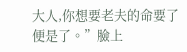大人,你想要老夫的命要了便是了。”臉上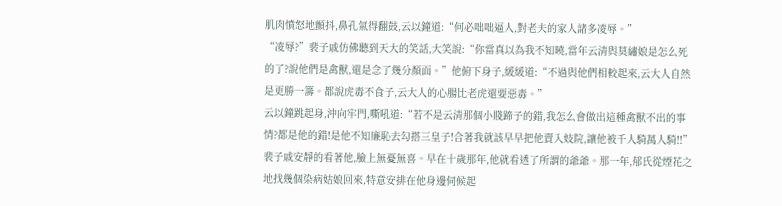肌肉憤怒地顫抖,鼻孔氣得翻鼓,云以鐘道:“何必咄咄逼人,對老夫的家人諸多凌辱。”
“凌辱?”裴子戚仿佛聽到天大的笑話,大笑說:“你當真以為我不知曉,當年云清與莫繡娘是怎么死的了?說他們是禽獸,還是念了幾分顏面。”他俯下身子,緩緩道:“不過與他們相較起來,云大人自然是更勝一籌。都說虎毒不食子,云大人的心腸比老虎還要惡毒。”
云以鐘跳起身,沖向牢門,嘶吼道:“若不是云清那個小賤蹄子的錯,我怎么會做出這種禽獸不出的事情?都是他的錯!是他不知廉恥去勾搭三皇子!合著我就該早早把他賣入妓院,讓他被千人騎萬人騎!!”
裴子戚安靜的看著他,臉上無憂無喜。早在十歲那年,他就看透了所謂的爺爺。那一年,郁氏從煙花之地找幾個染病姑娘回來,特意安排在他身邊伺候起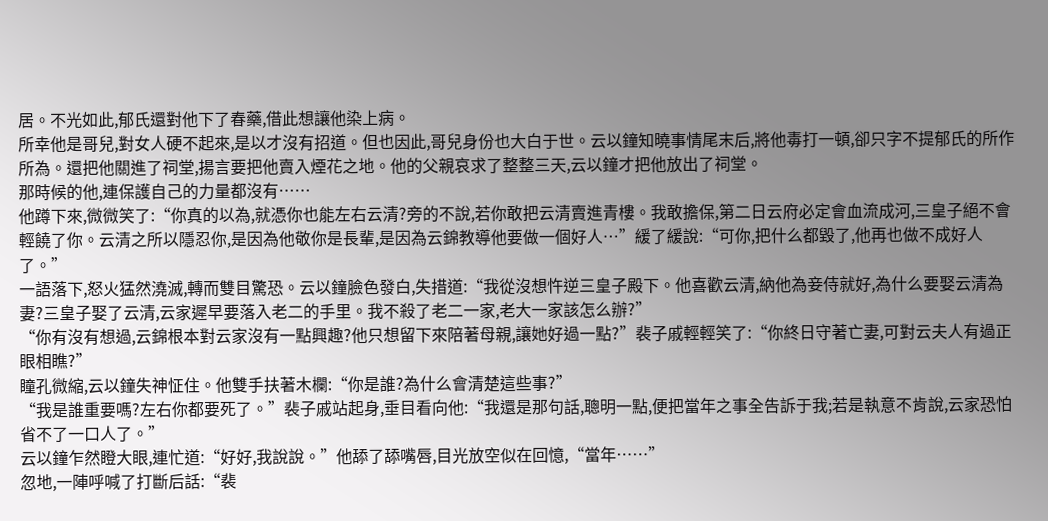居。不光如此,郁氏還對他下了春藥,借此想讓他染上病。
所幸他是哥兒,對女人硬不起來,是以才沒有招道。但也因此,哥兒身份也大白于世。云以鐘知曉事情尾末后,將他毒打一頓,卻只字不提郁氏的所作所為。還把他關進了祠堂,揚言要把他賣入煙花之地。他的父親哀求了整整三天,云以鐘才把他放出了祠堂。
那時候的他,連保護自己的力量都沒有……
他蹲下來,微微笑了:“你真的以為,就憑你也能左右云清?旁的不說,若你敢把云清賣進青樓。我敢擔保,第二日云府必定會血流成河,三皇子絕不會輕饒了你。云清之所以隱忍你,是因為他敬你是長輩,是因為云錦教導他要做一個好人…”緩了緩說:“可你,把什么都毀了,他再也做不成好人了。”
一語落下,怒火猛然澆滅,轉而雙目驚恐。云以鐘臉色發白,失措道:“我從沒想忤逆三皇子殿下。他喜歡云清,納他為妾侍就好,為什么要娶云清為妻?三皇子娶了云清,云家遲早要落入老二的手里。我不殺了老二一家,老大一家該怎么辦?”
“你有沒有想過,云錦根本對云家沒有一點興趣?他只想留下來陪著母親,讓她好過一點?”裴子戚輕輕笑了:“你終日守著亡妻,可對云夫人有過正眼相瞧?”
瞳孔微縮,云以鐘失神怔住。他雙手扶著木欄:“你是誰?為什么會清楚這些事?”
“我是誰重要嗎?左右你都要死了。”裴子戚站起身,垂目看向他:“我還是那句話,聰明一點,便把當年之事全告訴于我;若是執意不肯說,云家恐怕省不了一口人了。”
云以鐘乍然瞪大眼,連忙道:“好好,我說說。”他舔了舔嘴唇,目光放空似在回憶,“當年……”
忽地,一陣呼喊了打斷后話:“裴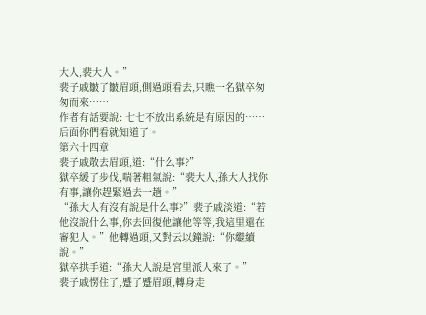大人,裴大人。”
裴子戚皺了皺眉頭,側過頭看去,只瞧一名獄卒匆匆而來……
作者有話要說: 七七不放出系統是有原因的……
后面你們看就知道了。
第六十四章
裴子戚散去眉頭,道:“什么事?”
獄卒緩了步伐,喘著粗氣說:“裴大人,孫大人找你有事,讓你趕緊過去一趟。”
“孫大人有沒有說是什么事?”裴子戚淡道:“若他沒說什么事,你去回復他讓他等等,我這里還在審犯人。”他轉過頭,又對云以鐘說:“你繼續說。”
獄卒拱手道:“孫大人說是宮里派人來了。”
裴子戚愣住了,蹙了蹙眉頭,轉身走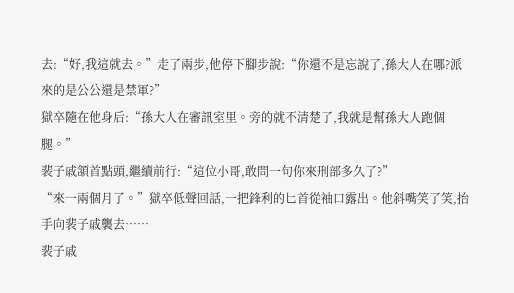去:“好,我這就去。”走了兩步,他停下腳步說:“你還不是忘說了,孫大人在哪?派來的是公公還是禁軍?”
獄卒隨在他身后:“孫大人在審訊室里。旁的就不清楚了,我就是幫孫大人跑個腿。”
裴子戚頷首點頭,繼續前行:“這位小哥,敢問一句你來刑部多久了?”
“來一兩個月了。”獄卒低聲回話,一把鋒利的匕首從袖口露出。他斜嘴笑了笑,抬手向裴子戚襲去……
裴子戚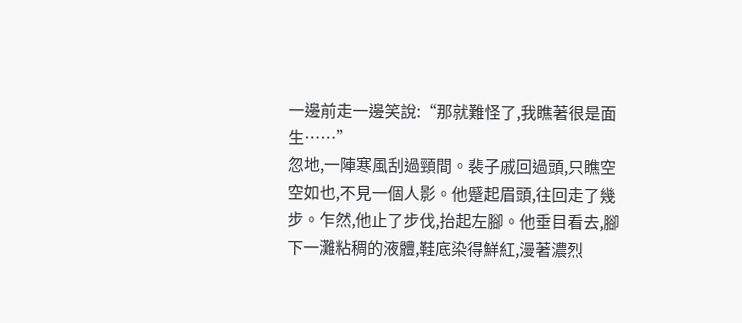一邊前走一邊笑說:“那就難怪了,我瞧著很是面生……”
忽地,一陣寒風刮過頸間。裴子戚回過頭,只瞧空空如也,不見一個人影。他蹙起眉頭,往回走了幾步。乍然,他止了步伐,抬起左腳。他垂目看去,腳下一灘粘稠的液體,鞋底染得鮮紅,漫著濃烈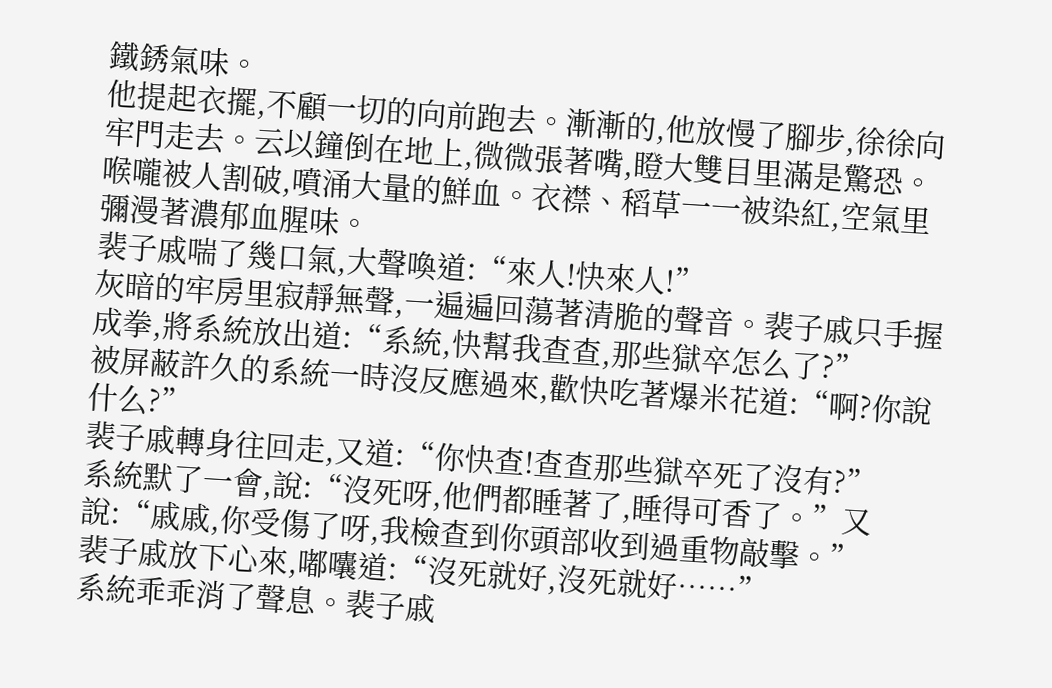鐵銹氣味。
他提起衣擺,不顧一切的向前跑去。漸漸的,他放慢了腳步,徐徐向牢門走去。云以鐘倒在地上,微微張著嘴,瞪大雙目里滿是驚恐。喉嚨被人割破,噴涌大量的鮮血。衣襟、稻草一一被染紅,空氣里彌漫著濃郁血腥味。
裴子戚喘了幾口氣,大聲喚道:“來人!快來人!”
灰暗的牢房里寂靜無聲,一遍遍回蕩著清脆的聲音。裴子戚只手握成拳,將系統放出道:“系統,快幫我查查,那些獄卒怎么了?”
被屏蔽許久的系統一時沒反應過來,歡快吃著爆米花道:“啊?你說什么?”
裴子戚轉身往回走,又道:“你快查!查查那些獄卒死了沒有?”
系統默了一會,說:“沒死呀,他們都睡著了,睡得可香了。”又說:“戚戚,你受傷了呀,我檢查到你頭部收到過重物敲擊。”
裴子戚放下心來,嘟囔道:“沒死就好,沒死就好……”
系統乖乖消了聲息。裴子戚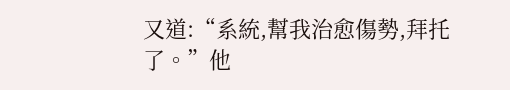又道:“系統,幫我治愈傷勢,拜托了。”他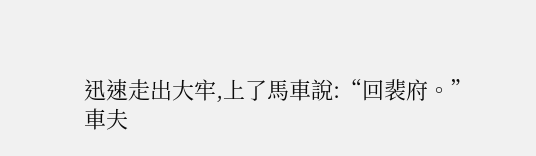迅速走出大牢,上了馬車說:“回裴府。”
車夫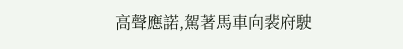高聲應諾,駕著馬車向裴府駛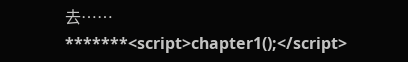去……
*******<script>chapter1();</script>